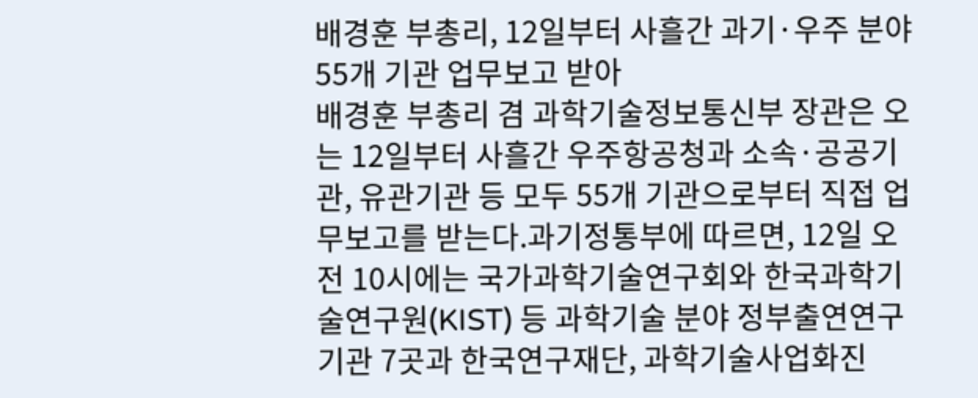배경훈 부총리, 12일부터 사흘간 과기·우주 분야 55개 기관 업무보고 받아
배경훈 부총리 겸 과학기술정보통신부 장관은 오는 12일부터 사흘간 우주항공청과 소속·공공기관, 유관기관 등 모두 55개 기관으로부터 직접 업무보고를 받는다.과기정통부에 따르면, 12일 오전 10시에는 국가과학기술연구회와 한국과학기술연구원(KIST) 등 과학기술 분야 정부출연연구기관 7곳과 한국연구재단, 과학기술사업화진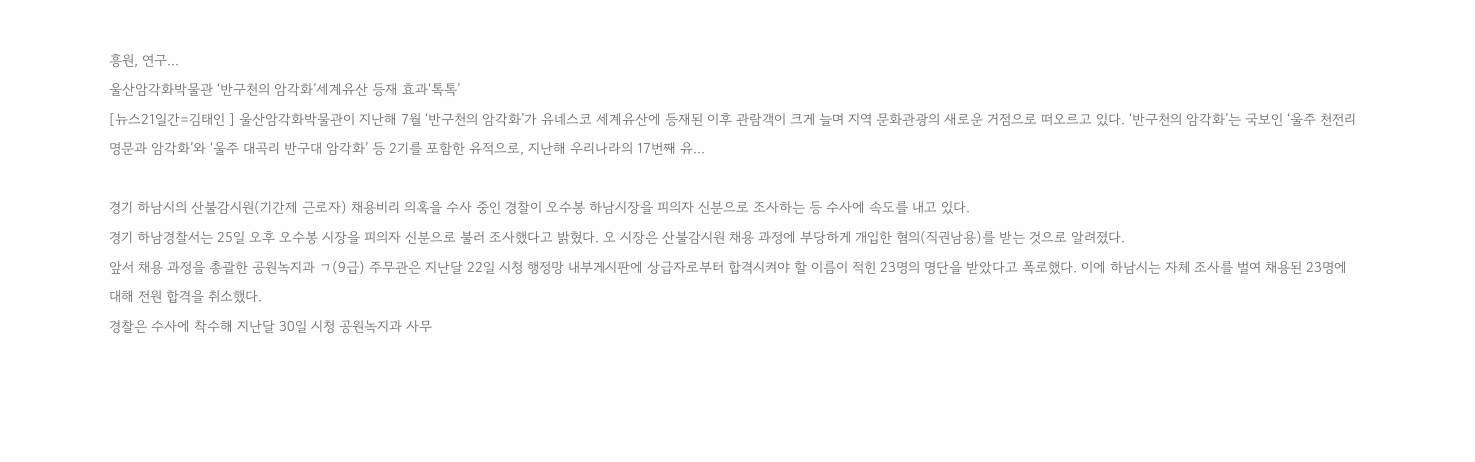흥원, 연구...
울산암각화박물관 ‘반구천의 암각화’세계유산 등재 효과‘톡톡’
[뉴스21일간=김태인 ] 울산암각화박물관이 지난해 7월 ‘반구천의 암각화’가 유네스코 세계유산에 등재된 이후 관람객이 크게 늘며 지역 문화관광의 새로운 거점으로 떠오르고 있다. ‘반구천의 암각화’는 국보인 ‘울주 천전리 명문과 암각화’와 ‘울주 대곡리 반구대 암각화’ 등 2기를 포함한 유적으로, 지난해 우리나라의 17번째 유...

경기 하남시의 산불감시원(기간제 근로자) 채용비리 의혹을 수사 중인 경찰이 오수봉 하남시장을 피의자 신분으로 조사하는 등 수사에 속도를 내고 있다.
경기 하남경찰서는 25일 오후 오수봉 시장을 피의자 신분으로 불러 조사했다고 밝혔다. 오 시장은 산불감시원 채용 과정에 부당하게 개입한 혐의(직권남용)를 받는 것으로 알려졌다.
앞서 채용 과정을 총괄한 공원녹지과 ㄱ(9급) 주무관은 지난달 22일 시청 행정망 내부게시판에 상급자로부터 합격시켜야 할 이름이 적힌 23명의 명단을 받았다고 폭로했다. 이에 하남시는 자체 조사를 벌여 채용된 23명에 대해 전원 합격을 취소했다.
경찰은 수사에 착수해 지난달 30일 시청 공원녹지과 사무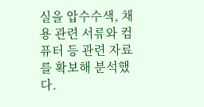실을 압수수색, 채용 관련 서류와 컴퓨터 등 관련 자료를 확보해 분석했다.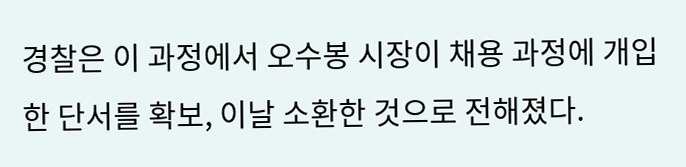경찰은 이 과정에서 오수봉 시장이 채용 과정에 개입한 단서를 확보, 이날 소환한 것으로 전해졌다.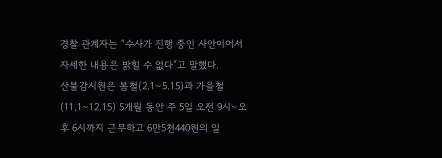경찰 관계자는 “수사가 진행 중인 사안이어서 자세한 내용은 밝힐 수 없다”고 말했다.
산불감시원은 봄철(2.1∼5.15)과 가을철(11.1∼12.15) 5개월 동안 주 5일 오전 9시∼오후 6시까지 근무하고 6만5천440원의 일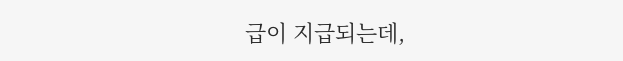급이 지급되는데,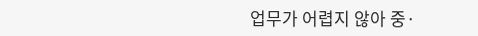업무가 어렵지 않아 중·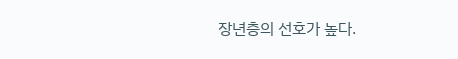장년층의 선호가 높다.